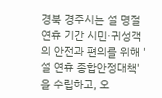경북 경주시는 설 명절 연휴 기간 시민·귀성객의 안전과 편의를 위해 '설 연휴 종합안정대책'을 수립하고, 오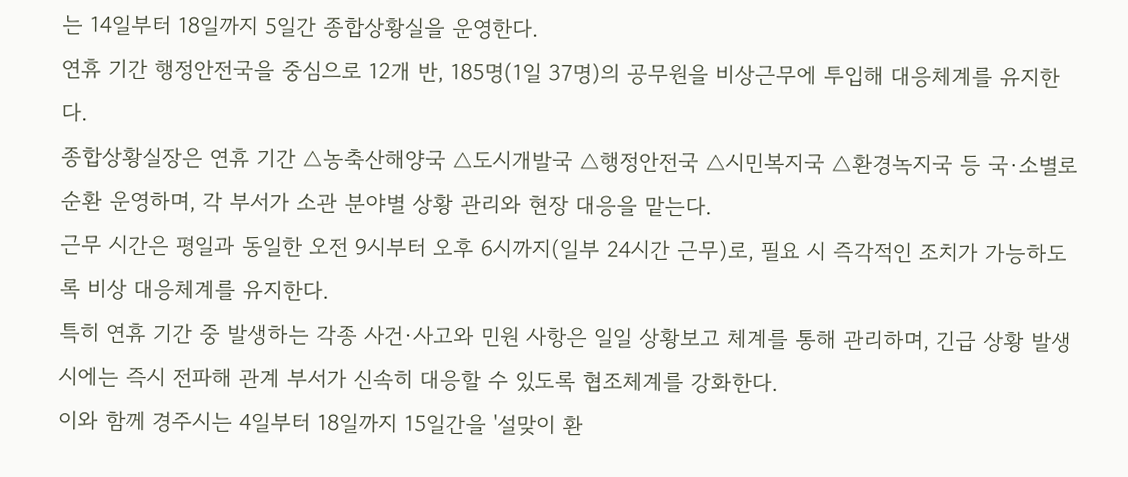는 14일부터 18일까지 5일간 종합상황실을 운영한다.
연휴 기간 행정안전국을 중심으로 12개 반, 185명(1일 37명)의 공무원을 비상근무에 투입해 대응체계를 유지한다.
종합상황실장은 연휴 기간 △농축산해양국 △도시개발국 △행정안전국 △시민복지국 △환경녹지국 등 국·소별로 순환 운영하며, 각 부서가 소관 분야별 상황 관리와 현장 대응을 맡는다.
근무 시간은 평일과 동일한 오전 9시부터 오후 6시까지(일부 24시간 근무)로, 필요 시 즉각적인 조치가 가능하도록 비상 대응체계를 유지한다.
특히 연휴 기간 중 발생하는 각종 사건·사고와 민원 사항은 일일 상황보고 체계를 통해 관리하며, 긴급 상황 발생 시에는 즉시 전파해 관계 부서가 신속히 대응할 수 있도록 협조체계를 강화한다.
이와 함께 경주시는 4일부터 18일까지 15일간을 '설맞이 환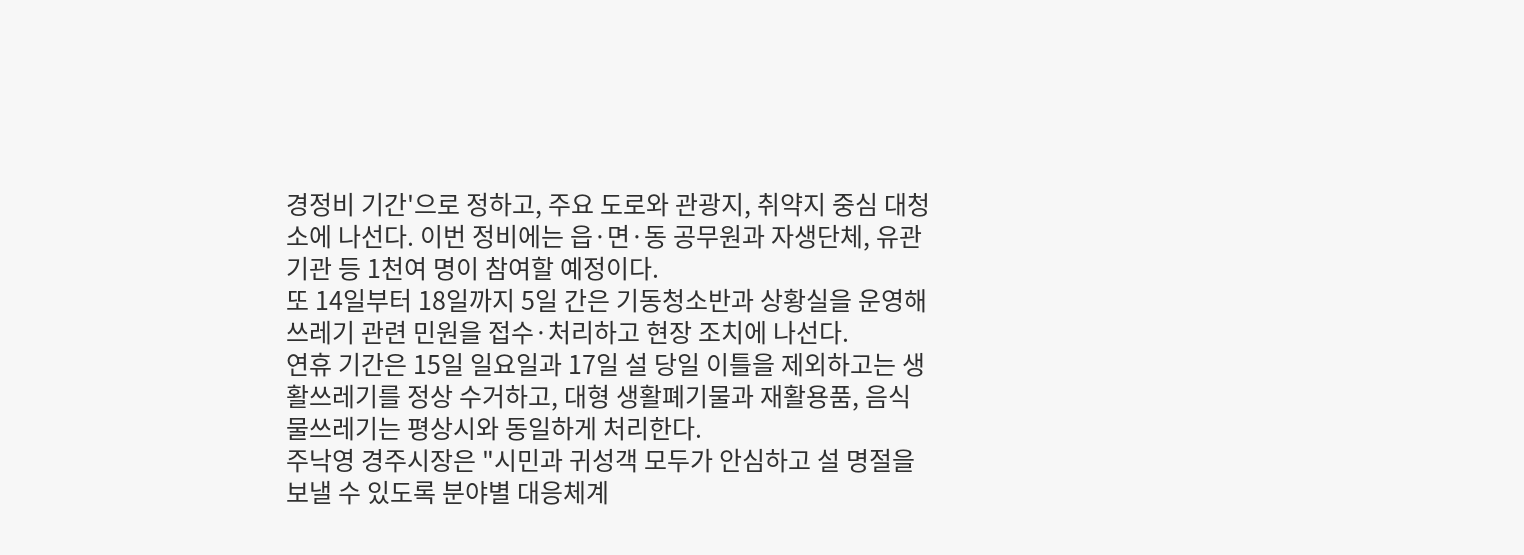경정비 기간'으로 정하고, 주요 도로와 관광지, 취약지 중심 대청소에 나선다. 이번 정비에는 읍·면·동 공무원과 자생단체, 유관기관 등 1천여 명이 참여할 예정이다.
또 14일부터 18일까지 5일 간은 기동청소반과 상황실을 운영해 쓰레기 관련 민원을 접수·처리하고 현장 조치에 나선다.
연휴 기간은 15일 일요일과 17일 설 당일 이틀을 제외하고는 생활쓰레기를 정상 수거하고, 대형 생활폐기물과 재활용품, 음식물쓰레기는 평상시와 동일하게 처리한다.
주낙영 경주시장은 "시민과 귀성객 모두가 안심하고 설 명절을 보낼 수 있도록 분야별 대응체계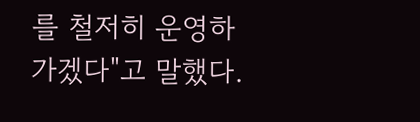를 철저히 운영하가겠다"고 말했다.